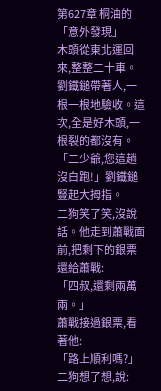第627章 桐油的「意外發現」
木頭從東北運回來,整整二十車。
劉鐵鎚帶著人,一根一根地驗收。這次,全是好木頭,一根裂的都沒有。
「二少爺,您這趟沒白跑!」劉鐵鎚豎起大拇指。
二狗笑了笑,沒說話。他走到蕭戰面前,把剩下的銀票還給蕭戰:
「四叔,還剩兩萬兩。」
蕭戰接過銀票,看著他:
「路上順利嗎?」
二狗想了想,說: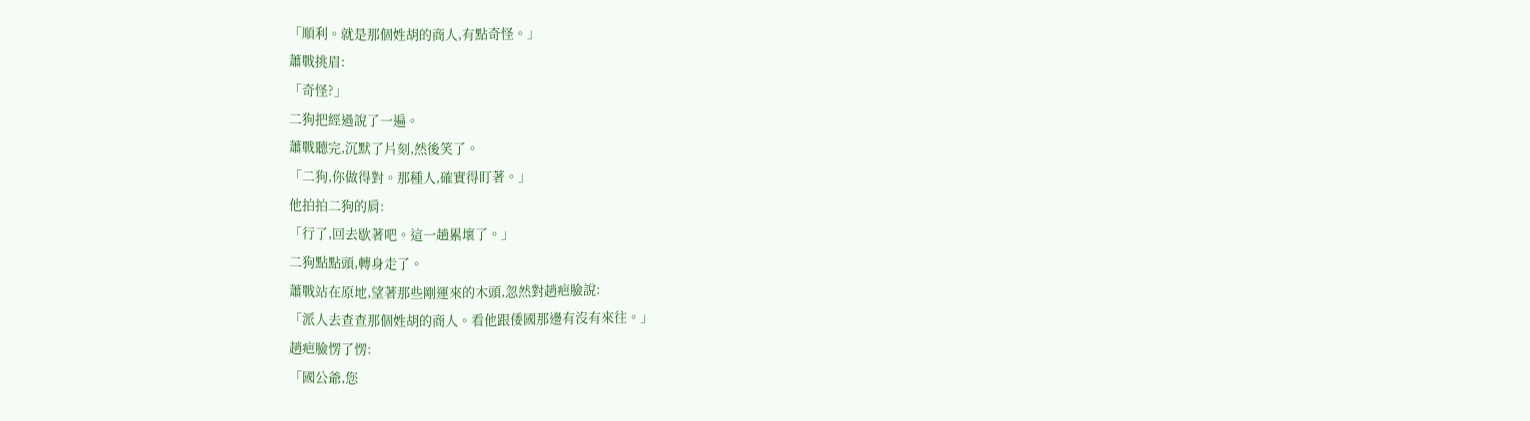「順利。就是那個姓胡的商人,有點奇怪。」
蕭戰挑眉:
「奇怪?」
二狗把經過說了一遍。
蕭戰聽完,沉默了片刻,然後笑了。
「二狗,你做得對。那種人,確實得盯著。」
他拍拍二狗的肩:
「行了,回去歇著吧。這一趟累壞了。」
二狗點點頭,轉身走了。
蕭戰站在原地,望著那些剛運來的木頭,忽然對趙疤臉說:
「派人去查查那個姓胡的商人。看他跟倭國那邊有沒有來往。」
趙疤臉愣了愣:
「國公爺,您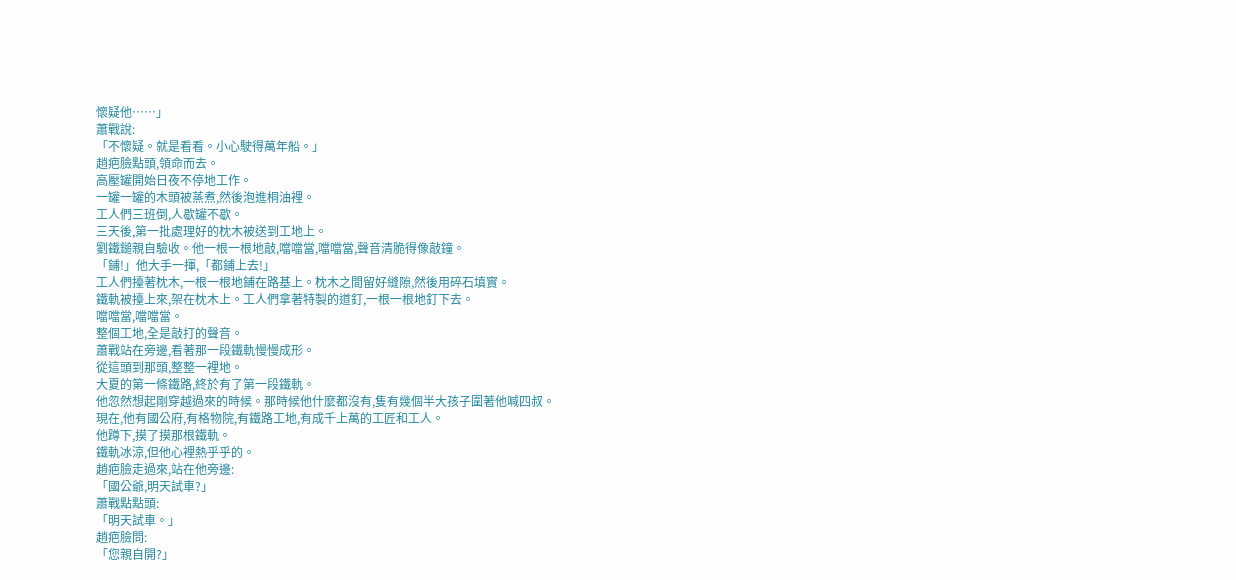懷疑他……」
蕭戰說:
「不懷疑。就是看看。小心駛得萬年船。」
趙疤臉點頭,領命而去。
高壓罐開始日夜不停地工作。
一罐一罐的木頭被蒸煮,然後泡進桐油裡。
工人們三班倒,人歇罐不歇。
三天後,第一批處理好的枕木被送到工地上。
劉鐵鎚親自驗收。他一根一根地敲,噹噹當,噹噹當,聲音清脆得像敲鐘。
「鋪!」他大手一揮,「都鋪上去!」
工人們擡著枕木,一根一根地鋪在路基上。枕木之間留好縫隙,然後用碎石填實。
鐵軌被擡上來,架在枕木上。工人們拿著特製的道釘,一根一根地釘下去。
噹噹當,噹噹當。
整個工地,全是敲打的聲音。
蕭戰站在旁邊,看著那一段鐵軌慢慢成形。
從這頭到那頭,整整一裡地。
大夏的第一條鐵路,終於有了第一段鐵軌。
他忽然想起剛穿越過來的時候。那時候他什麼都沒有,隻有幾個半大孩子圍著他喊四叔。
現在,他有國公府,有格物院,有鐵路工地,有成千上萬的工匠和工人。
他蹲下,摸了摸那根鐵軌。
鐵軌冰涼,但他心裡熱乎乎的。
趙疤臉走過來,站在他旁邊:
「國公爺,明天試車?」
蕭戰點點頭:
「明天試車。」
趙疤臉問:
「您親自開?」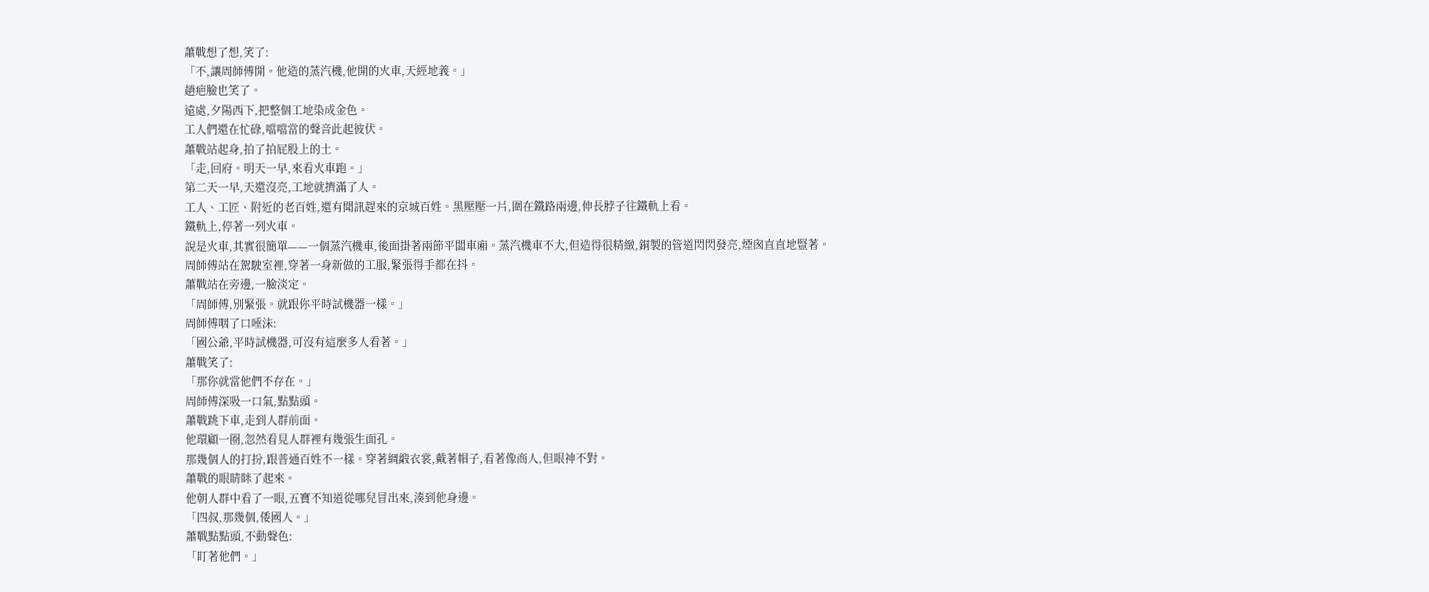蕭戰想了想,笑了:
「不,讓周師傅開。他造的蒸汽機,他開的火車,天經地義。」
趙疤臉也笑了。
遠處,夕陽西下,把整個工地染成金色。
工人們還在忙碌,噹噹當的聲音此起彼伏。
蕭戰站起身,拍了拍屁股上的土。
「走,回府。明天一早,來看火車跑。」
第二天一早,天還沒亮,工地就擠滿了人。
工人、工匠、附近的老百姓,還有聞訊趕來的京城百姓。黑壓壓一片,圍在鐵路兩邊,伸長脖子往鐵軌上看。
鐵軌上,停著一列火車。
說是火車,其實很簡單——一個蒸汽機車,後面掛著兩節平闆車廂。蒸汽機車不大,但造得很精緻,銅製的管道閃閃發亮,煙囪直直地豎著。
周師傅站在駕駛室裡,穿著一身新做的工服,緊張得手都在抖。
蕭戰站在旁邊,一臉淡定。
「周師傅,別緊張。就跟你平時試機器一樣。」
周師傅咽了口唾沫:
「國公爺,平時試機器,可沒有這麼多人看著。」
蕭戰笑了:
「那你就當他們不存在。」
周師傅深吸一口氣,點點頭。
蕭戰跳下車,走到人群前面。
他環顧一圈,忽然看見人群裡有幾張生面孔。
那幾個人的打扮,跟普通百姓不一樣。穿著綢緞衣裳,戴著帽子,看著像商人,但眼神不對。
蕭戰的眼睛眯了起來。
他朝人群中看了一眼,五寶不知道從哪兒冒出來,湊到他身邊。
「四叔,那幾個,倭國人。」
蕭戰點點頭,不動聲色:
「盯著他們。」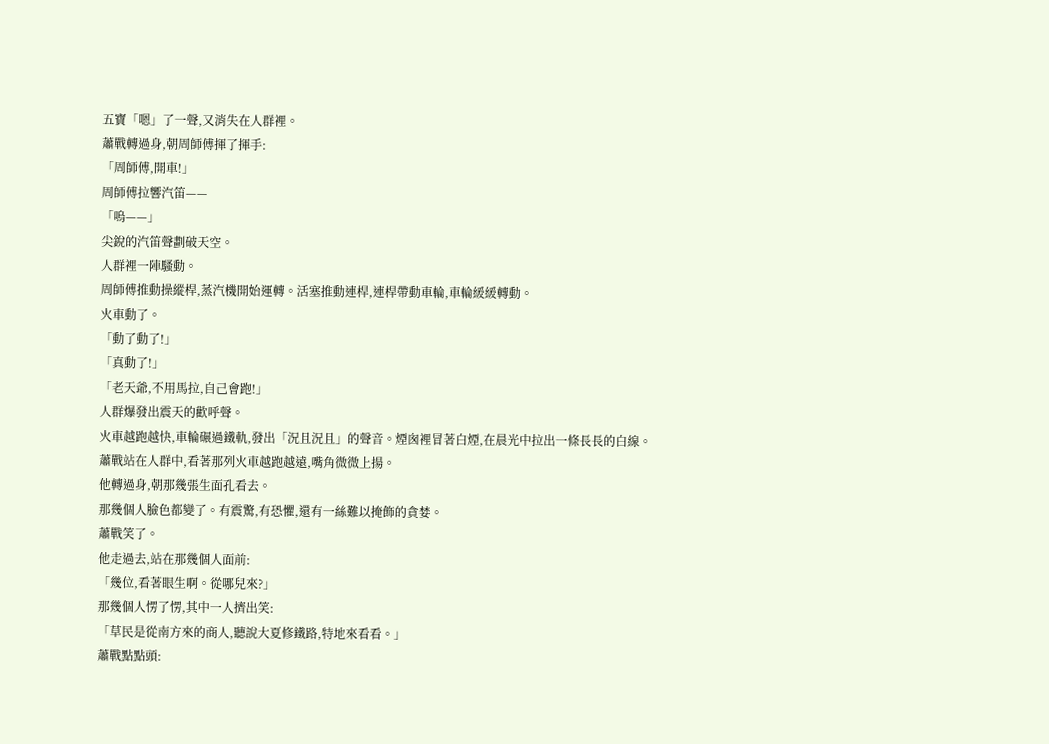五寶「嗯」了一聲,又消失在人群裡。
蕭戰轉過身,朝周師傅揮了揮手:
「周師傅,開車!」
周師傅拉響汽笛——
「嗚——」
尖銳的汽笛聲劃破天空。
人群裡一陣騷動。
周師傅推動操縱桿,蒸汽機開始運轉。活塞推動連桿,連桿帶動車輪,車輪緩緩轉動。
火車動了。
「動了動了!」
「真動了!」
「老天爺,不用馬拉,自己會跑!」
人群爆發出震天的歡呼聲。
火車越跑越快,車輪碾過鐵軌,發出「況且況且」的聲音。煙囪裡冒著白煙,在晨光中拉出一條長長的白線。
蕭戰站在人群中,看著那列火車越跑越遠,嘴角微微上揚。
他轉過身,朝那幾張生面孔看去。
那幾個人臉色都變了。有震驚,有恐懼,還有一絲難以掩飾的貪婪。
蕭戰笑了。
他走過去,站在那幾個人面前:
「幾位,看著眼生啊。從哪兒來?」
那幾個人愣了愣,其中一人擠出笑:
「草民是從南方來的商人,聽說大夏修鐵路,特地來看看。」
蕭戰點點頭: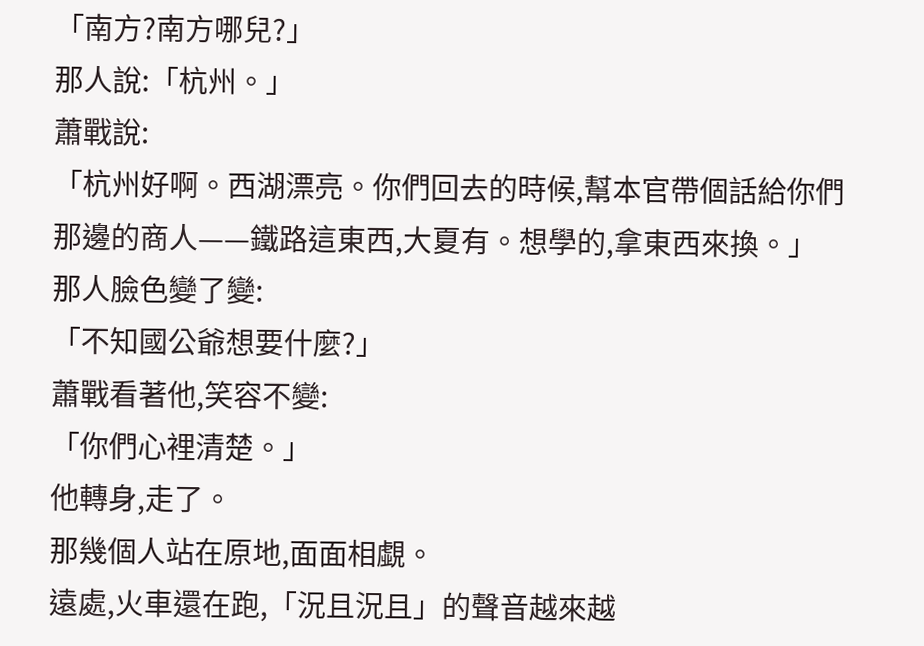「南方?南方哪兒?」
那人說:「杭州。」
蕭戰說:
「杭州好啊。西湖漂亮。你們回去的時候,幫本官帶個話給你們那邊的商人——鐵路這東西,大夏有。想學的,拿東西來換。」
那人臉色變了變:
「不知國公爺想要什麼?」
蕭戰看著他,笑容不變:
「你們心裡清楚。」
他轉身,走了。
那幾個人站在原地,面面相覷。
遠處,火車還在跑,「況且況且」的聲音越來越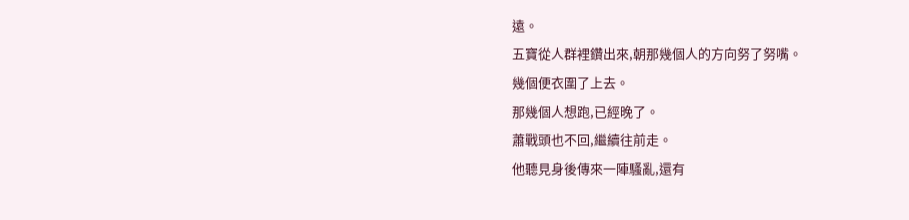遠。
五寶從人群裡鑽出來,朝那幾個人的方向努了努嘴。
幾個便衣圍了上去。
那幾個人想跑,已經晚了。
蕭戰頭也不回,繼續往前走。
他聽見身後傳來一陣騷亂,還有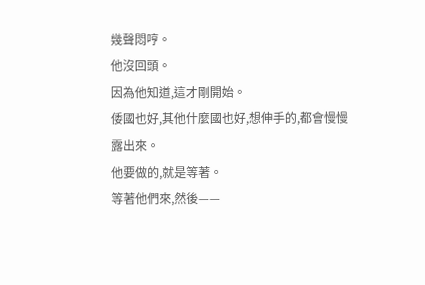幾聲悶哼。
他沒回頭。
因為他知道,這才剛開始。
倭國也好,其他什麼國也好,想伸手的,都會慢慢露出來。
他要做的,就是等著。
等著他們來,然後——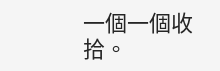一個一個收拾。